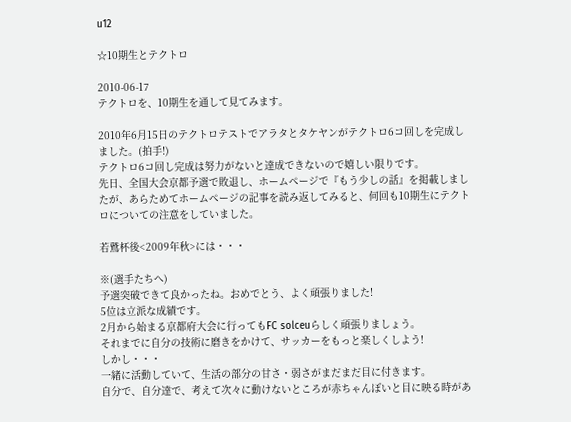u12

☆10期生とテクトロ

2010-06-17
テクトロを、10期生を通して見てみます。

2010年6月15日のテクトロテストでアラタとタケヤンがテクトロ6コ回しを完成しました。(拍手!)
テクトロ6コ回し完成は努力がないと達成できないので嬉しい限りです。
先日、全国大会京都予選で敗退し、ホームページで『もう少しの話』を掲載しましたが、あらためてホームページの記事を読み返してみると、何回も10期生にテクトロについての注意をしていました。

若鷲杯後<2009年秋>には・・・

※(選手たちへ)
予選突破できて良かったね。おめでとう、よく頑張りました!
5位は立派な成績です。
2月から始まる京都府大会に行ってもFC solceuらしく頑張りましょう。
それまでに自分の技術に磨きをかけて、サッカーをもっと楽しくしよう!
しかし・・・
一緒に活動していて、生活の部分の甘さ・弱さがまだまだ目に付きます。
自分で、自分達で、考えて次々に動けないところが赤ちゃんぽいと目に映る時があ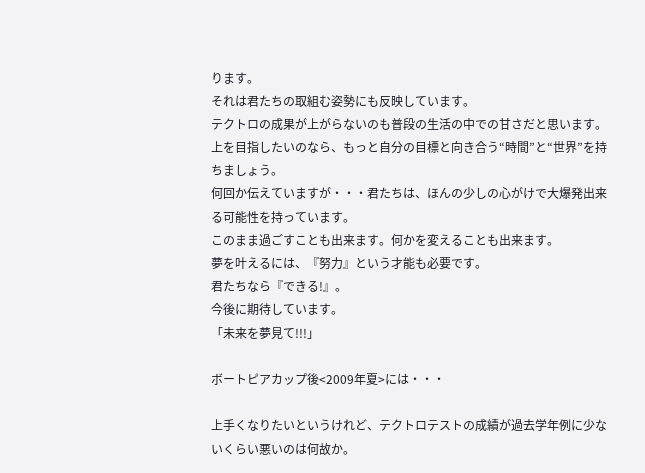ります。
それは君たちの取組む姿勢にも反映しています。
テクトロの成果が上がらないのも普段の生活の中での甘さだと思います。
上を目指したいのなら、もっと自分の目標と向き合う“時間”と“世界”を持ちましょう。
何回か伝えていますが・・・君たちは、ほんの少しの心がけで大爆発出来る可能性を持っています。
このまま過ごすことも出来ます。何かを変えることも出来ます。
夢を叶えるには、『努力』という才能も必要です。
君たちなら『できる!』。
今後に期待しています。
「未来を夢見て!!!」

ボートピアカップ後<2009年夏>には・・・

上手くなりたいというけれど、テクトロテストの成績が過去学年例に少ないくらい悪いのは何故か。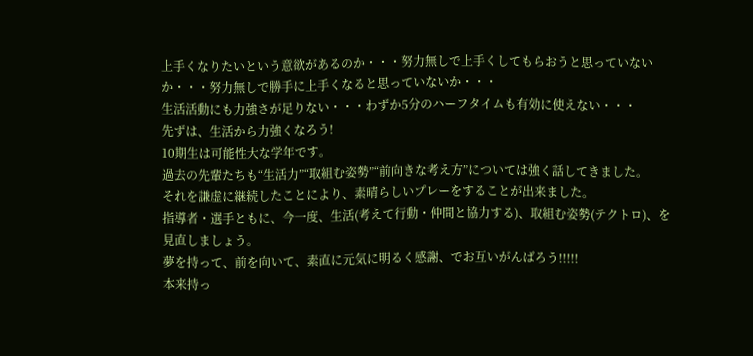上手くなりたいという意欲があるのか・・・努力無しで上手くしてもらおうと思っていないか・・・努力無しで勝手に上手くなると思っていないか・・・
生活活動にも力強さが足りない・・・わずか5分のハーフタイムも有効に使えない・・・
先ずは、生活から力強くなろう!
10期生は可能性大な学年です。
過去の先輩たちも“生活力”“取組む姿勢”“前向きな考え方”については強く話してきました。
それを謙虚に継続したことにより、素晴らしいプレーをすることが出来ました。
指導者・選手ともに、今一度、生活(考えて行動・仲間と協力する)、取組む姿勢(テクトロ)、を見直しましょう。
夢を持って、前を向いて、素直に元気に明るく感謝、でお互いがんばろう!!!!!
本来持っ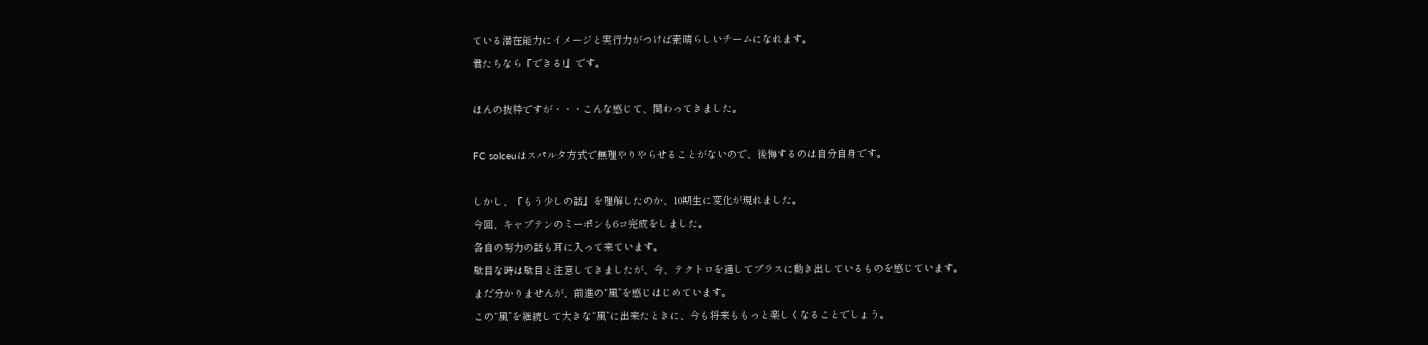ている潜在能力にイメージと実行力がつけば素晴らしいチームになれます。
君たちなら『できる!』です。

ほんの抜粋ですが・・・こんな感じて、関わってきました。

FC solceuはスパルタ方式で無理やりやらせることがないので、後悔するのは自分自身です。

しかし、『もう少しの話』を理解したのか、10期生に変化が現れました。
今回、キャプテンのミーポンも6コ完成をしました。
各自の努力の話も耳に入って来ています。
駄目な時は駄目と注意してきましたが、今、テクトロを通してプラスに動き出しているものを感じています。
まだ分かりませんが、前進の“風”を感じはじめています。
この“風”を継続して大きな“風”に出来たときに、今も将来ももっと楽しくなることでしょう。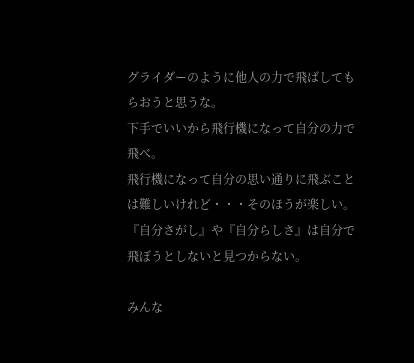グライダーのように他人の力で飛ばしてもらおうと思うな。
下手でいいから飛行機になって自分の力で飛べ。
飛行機になって自分の思い通りに飛ぶことは難しいけれど・・・そのほうが楽しい。
『自分さがし』や『自分らしさ』は自分で飛ぼうとしないと見つからない。

みんな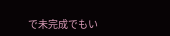で未完成でもい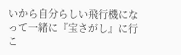いから自分らしい飛行機になって一緒に『宝さがし』に行こ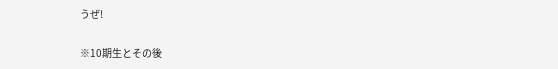うぜ!

※10期生とその後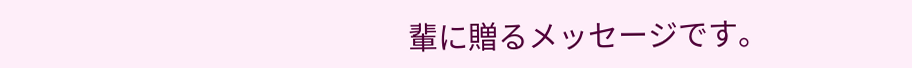輩に贈るメッセージです。